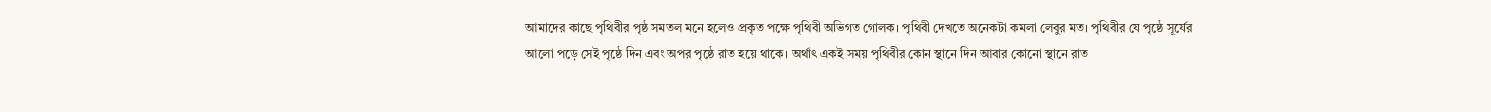আমাদের কাছে পৃথিবীর পৃষ্ঠ সমতল মনে হলেও প্রকৃত পক্ষে পৃথিবী অভিগত গোলক। পৃথিবী দেখতে অনেকটা কমলা লেবুর মত। পৃথিবীর যে পৃষ্ঠে সূর্যের আলো পড়ে সেই পৃষ্ঠে দিন এবং অপর পৃষ্ঠে রাত হয়ে থাকে। অর্থাৎ একই সময় পৃথিবীর কোন স্থানে দিন আবার কোনো স্থানে রাত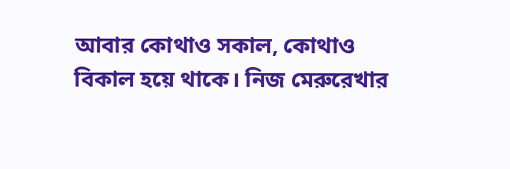আবার কোথাও সকাল, কোথাও বিকাল হয়ে থাকে। নিজ মেরুরেখার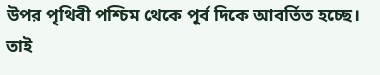উপর পৃথিবী পশ্চিম থেকে পূর্ব দিকে আবর্তিত হচ্ছে। তাই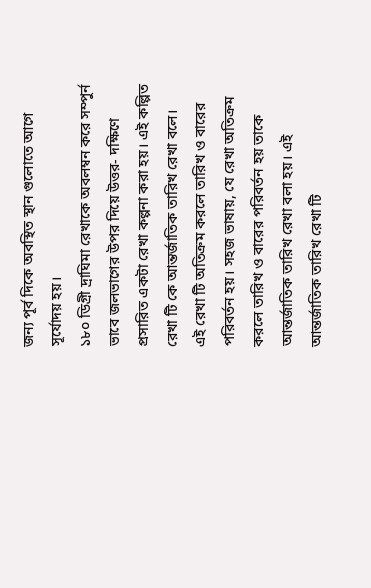জন্য পূর্ব দিকে অবস্থিত স্থান গুলোতে আগে সূর্যোদয় হয়।
১৮০ ডিগ্রী দ্রাঘিমা রেখাকে অবলম্বন করে সম্পুর্ন ভাবে জলভাগের উপর দিয়ে উত্তর- দক্ষিণে প্রসারিত একটা রেখা কল্পনা করা হয়। এই কল্পিত রেখা টি কে আন্তর্জাতিক তারিখ রেখা বলে।
এই রেখা টি অতিক্রম করলে তারিখ ও বারের পরিবর্তন হয়। সহজ ভাষায়, যে রেখা অতিক্রম করলে তারিখ ও বারের পরিবর্তন হয় তাকে আন্তর্জাতিক তারিখ রেখা বলা হয়। এই আন্তর্জাতিক তারিখ রেখা টি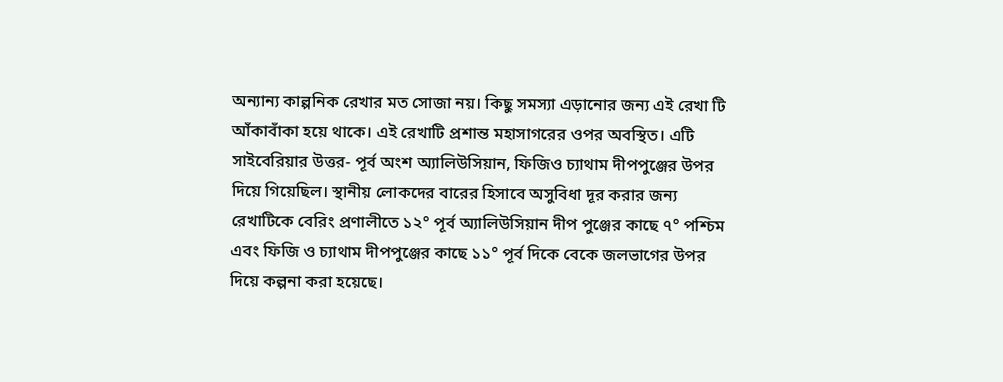অন্যান্য কাল্পনিক রেখার মত সোজা নয়। কিছু সমস্যা এড়ানোর জন্য এই রেখা টি আঁকাবাঁকা হয়ে থাকে। এই রেখাটি প্রশান্ত মহাসাগরের ওপর অবস্থিত। এটি সাইবেরিয়ার উত্তর- পূর্ব অংশ অ্যালিউসিয়ান, ফিজিও চ্যাথাম দীপপুঞ্জের উপর দিয়ে গিয়েছিল। স্থানীয় লোকদের বারের হিসাবে অসুবিধা দূর করার জন্য রেখাটিকে বেরিং প্রণালীতে ১২° পূর্ব অ্যালিউসিয়ান দীপ পুঞ্জের কাছে ৭° পশ্চিম এবং ফিজি ও চ্যাথাম দীপপুঞ্জের কাছে ১১° পূর্ব দিকে বেকে জলভাগের উপর দিয়ে কল্পনা করা হয়েছে।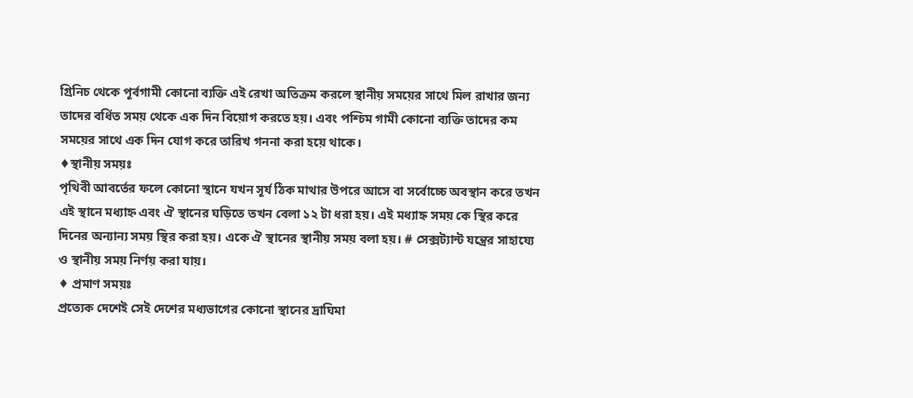গ্রিনিচ থেকে পূর্বগামী কোনো ব্যক্তি এই রেখা অতিক্রম করলে স্থানীয় সময়ের সাথে মিল রাখার জন্য তাদের বর্ধিত সময় থেকে এক দিন বিয়োগ করতে হয়। এবং পশ্চিম গামী কোনো ব্যক্তি তাদের কম সময়ের সাথে এক দিন যোগ করে তারিখ গননা করা হয়ে থাকে।
♦স্থানীয় সময়ঃ
পৃথিবী আবর্তের ফলে কোনো স্থানে যখন সূর্য ঠিক মাথার উপরে আসে বা সর্বোচ্চে অবস্থান করে তখন এই স্থানে মধ্যাহ্ন এবং ঐ স্থানের ঘড়িতে তখন বেলা ১২ টা ধরা হয়। এই মধ্যাহ্ন সময় কে স্থির করে দিনের অন্যান্য সময় স্থির করা হয়। একে ঐ স্থানের স্থানীয় সময় বলা হয়। # সেক্সট্যান্ট যন্ত্রের সাহায্যে ও স্থানীয় সময় নির্ণয় করা যায়।
♦ প্রমাণ সময়ঃ
প্রত্যেক দেশেই সেই দেশের মধ্যভাগের কোনো স্থানের দ্রাঘিমা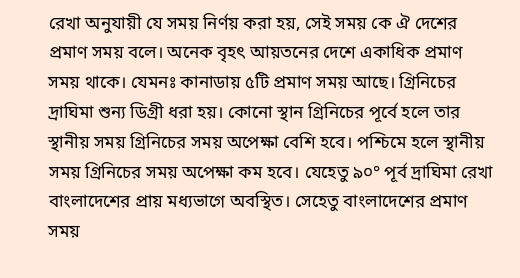রেখা অনুযায়ী যে সময় নির্ণয় করা হয়, সেই সময় কে ঐ দেশের প্রমাণ সময় বলে। অনেক বৃহৎ আয়তনের দেশে একাধিক প্রমাণ সময় থাকে। যেমনঃ কানাডায় ৫টি প্রমাণ সময় আছে। গ্রিনিচের দ্রাঘিমা শুন্য ডিগ্রী ধরা হয়। কোনো স্থান গ্রিনিচের পূর্বে হলে তার স্থানীয় সময় গ্রিনিচের সময় অপেক্ষা বেশি হবে। পশ্চিমে হলে স্থানীয় সময় গ্রিনিচের সময় অপেক্ষা কম হবে। যেহেতু ৯০° পূর্ব দ্রাঘিমা রেখা বাংলাদেশের প্রায় মধ্যভাগে অবস্থিত। সেহেতু বাংলাদেশের প্রমাণ সময়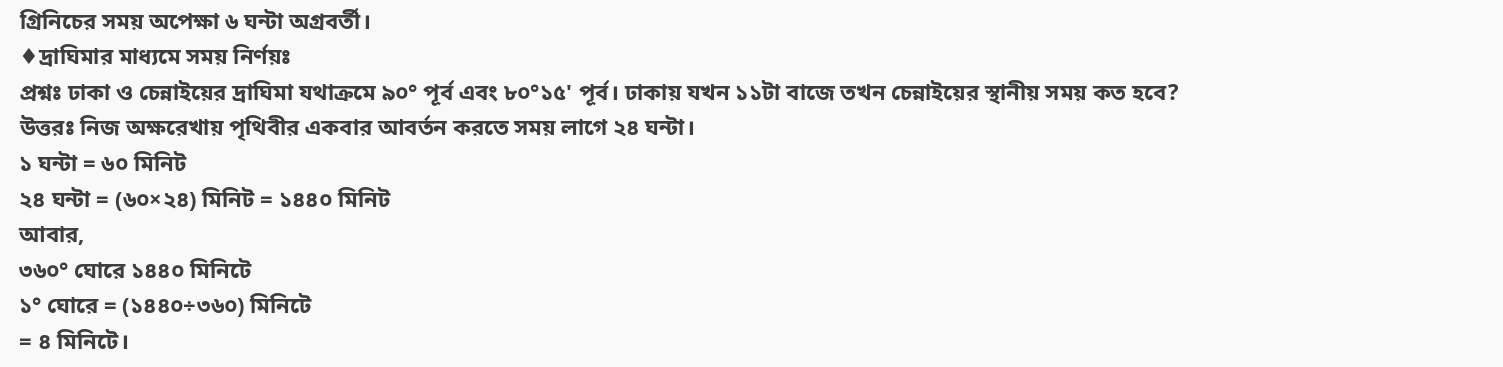গ্রিনিচের সময় অপেক্ষা ৬ ঘন্টা অগ্রবর্তী।
♦দ্রাঘিমার মাধ্যমে সময় নির্ণয়ঃ
প্রশ্নঃ ঢাকা ও চেন্নাইয়ের দ্রাঘিমা যথাক্রমে ৯০° পূর্ব এবং ৮০°১৫' পূর্ব। ঢাকায় যখন ১১টা বাজে তখন চেন্নাইয়ের স্থানীয় সময় কত হবে?
উত্তরঃ নিজ অক্ষরেখায় পৃথিবীর একবার আবর্তন করতে সময় লাগে ২৪ ঘন্টা।
১ ঘন্টা = ৬০ মিনিট
২৪ ঘন্টা = (৬০×২৪) মিনিট = ১৪৪০ মিনিট
আবার,
৩৬০° ঘোরে ১৪৪০ মিনিটে
১° ঘোরে = (১৪৪০÷৩৬০) মিনিটে
= ৪ মিনিটে।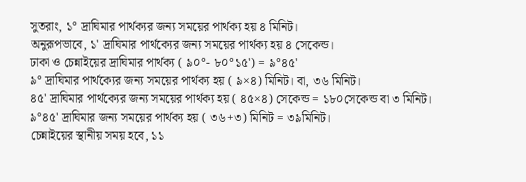সুতরাং, ১° দ্রাঘিমার পার্থক্যর জন্য সময়ের পার্থক্য হয় ৪ মিনিট।
অনুরূপভাবে, ১' দ্রাঘিমার পার্থক্যের জন্য সময়ের পার্থক্য হয় ৪ সেকেন্ড।
ঢাকা ও চেন্নাইয়ের দ্রাঘিমার পার্থক্য ( ৯০°- ৮০°১৫') = ৯°৪৫'
৯° দ্রাঘিমার পার্থক্যের জন্য সময়ের পার্থক্য হয় ( ৯×৪) মিনিট। বা, ৩৬ মিনিট।
৪৫' দ্রাঘিমার পার্থক্যের জন্য সময়ের পার্থক্য হয় ( ৪৫×৪) সেকেন্ড = ১৮০সেকেন্ড বা ৩ মিনিট।
৯°৪৫' দ্রাঘিমার জন্য সময়ের পার্থক্য হয় ( ৩৬+৩) মিনিট = ৩৯মিনিট।
চেন্নাইয়ের স্থানীয় সময় হবে, ১১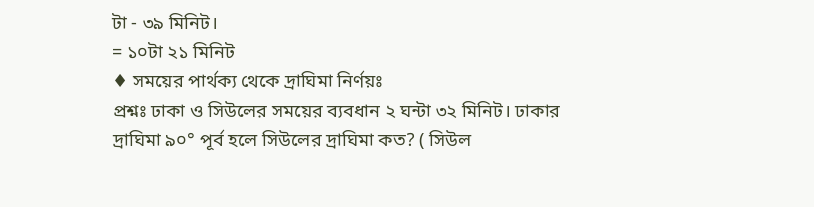টা - ৩৯ মিনিট।
= ১০টা ২১ মিনিট
♦ সময়ের পার্থক্য থেকে দ্রাঘিমা নির্ণয়ঃ
প্রশ্নঃ ঢাকা ও সিউলের সময়ের ব্যবধান ২ ঘন্টা ৩২ মিনিট। ঢাকার দ্রাঘিমা ৯০° পূর্ব হলে সিউলের দ্রাঘিমা কত? ( সিউল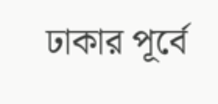ঢাকার পূর্বে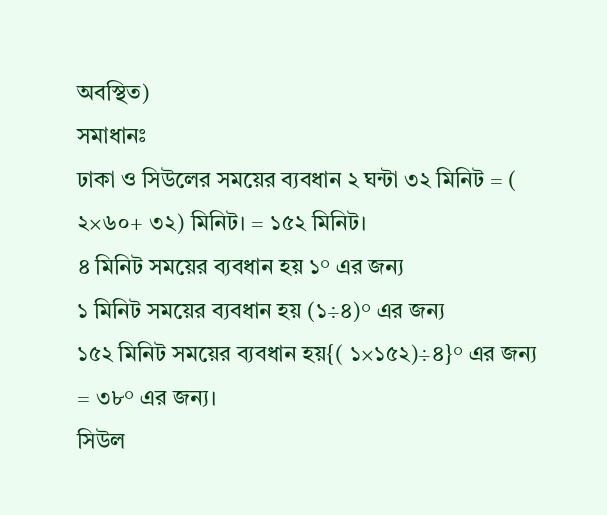অবস্থিত)
সমাধানঃ
ঢাকা ও সিউলের সময়ের ব্যবধান ২ ঘন্টা ৩২ মিনিট = ( ২×৬০+ ৩২) মিনিট। = ১৫২ মিনিট।
৪ মিনিট সময়ের ব্যবধান হয় ১° এর জন্য
১ মিনিট সময়ের ব্যবধান হয় (১÷৪)° এর জন্য
১৫২ মিনিট সময়ের ব্যবধান হয়{( ১×১৫২)÷৪}° এর জন্য
= ৩৮° এর জন্য।
সিউল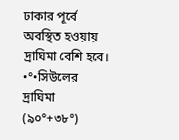ঢাকার পূর্বে অবস্থিত হওয়ায় দ্রাঘিমা বেশি হবে।
•°•সিউলের দ্রাঘিমা (৯০°+৩৮°)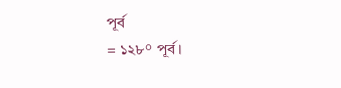পূর্ব
= ১২৮° পূর্ব।